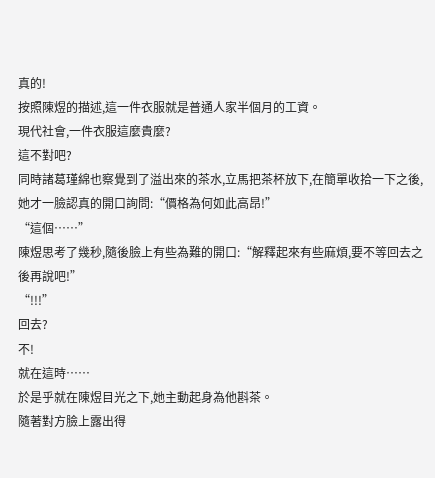真的!
按照陳煜的描述,這一件衣服就是普通人家半個月的工資。
現代社會,一件衣服這麼貴麼?
這不對吧?
同時諸葛瑾綿也察覺到了溢出來的茶水,立馬把茶杯放下,在簡單收拾一下之後,她才一臉認真的開口詢問:“價格為何如此高昂!”
“這個……”
陳煜思考了幾秒,隨後臉上有些為難的開口:“解釋起來有些麻煩,要不等回去之後再說吧!”
“!!!”
回去?
不!
就在這時……
於是乎就在陳煜目光之下,她主動起身為他斟茶。
隨著對方臉上露出得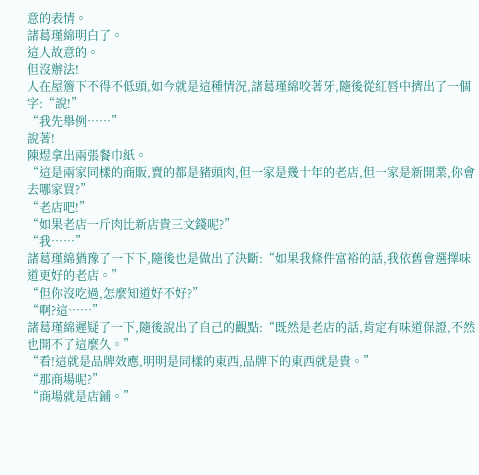意的表情。
諸葛瑾綿明白了。
這人故意的。
但沒辦法!
人在屋簷下不得不低頭,如今就是這種情況,諸葛瑾綿咬著牙,隨後從紅唇中擠出了一個字:“說!”
“我先舉例……”
說著!
陳煜拿出兩張餐巾紙。
“這是兩家同樣的商販,賣的都是豬頭肉,但一家是幾十年的老店,但一家是新開業,你會去哪家買?”
“老店吧!”
“如果老店一斤肉比新店貴三文錢呢?”
“我……”
諸葛瑾綿猶豫了一下下,隨後也是做出了決斷:“如果我條件富裕的話,我依舊會選擇味道更好的老店。”
“但你沒吃過,怎麼知道好不好?”
“啊?這……”
諸葛瑾綿遲疑了一下,隨後說出了自己的觀點:“既然是老店的話,肯定有味道保證,不然也開不了這麼久。”
“看!這就是品牌效應,明明是同樣的東西,品牌下的東西就是貴。”
“那商場呢?”
“商場就是店鋪。”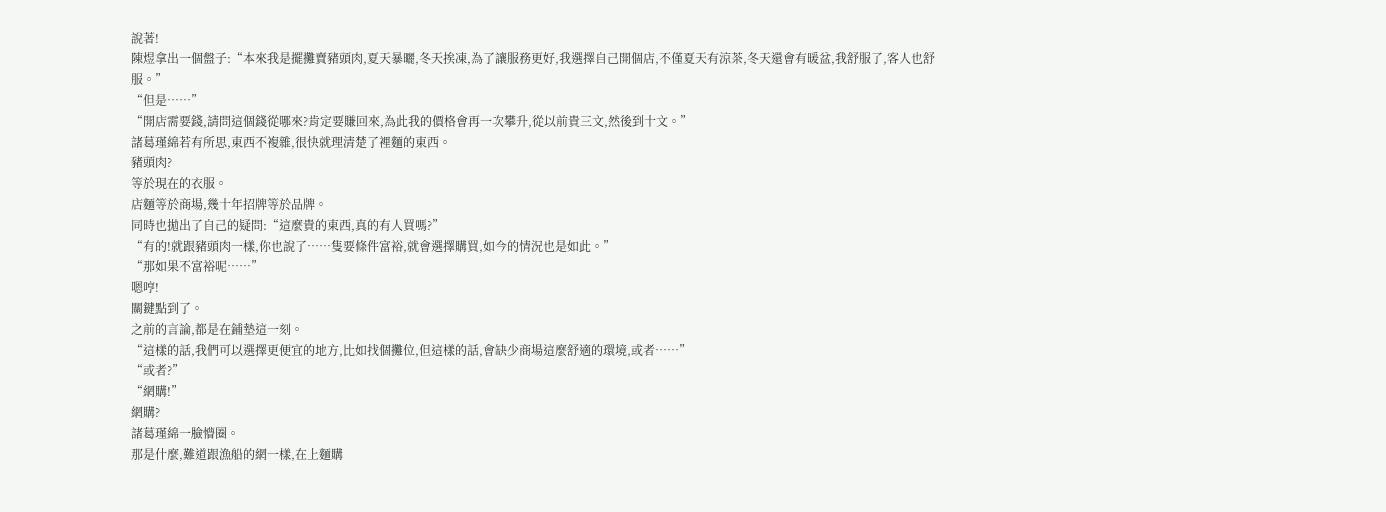說著!
陳煜拿出一個盤子:“本來我是擺攤賣豬頭肉,夏天暴曬,冬天挨凍,為了讓服務更好,我選擇自己開個店,不僅夏天有涼茶,冬天還會有暖盆,我舒服了,客人也舒服。”
“但是……”
“開店需要錢,請問這個錢從哪來?肯定要賺回來,為此我的價格會再一次攀升,從以前貴三文,然後到十文。”
諸葛瑾綿若有所思,東西不複雜,很快就理清楚了裡麵的東西。
豬頭肉?
等於現在的衣服。
店麵等於商場,幾十年招牌等於品牌。
同時也拋出了自己的疑問:“這麼貴的東西,真的有人買嗎?”
“有的!就跟豬頭肉一樣,你也說了……隻要條件富裕,就會選擇購買,如今的情況也是如此。”
“那如果不富裕呢……”
嗯哼!
關鍵點到了。
之前的言論,都是在鋪墊這一刻。
“這樣的話,我們可以選擇更便宜的地方,比如找個攤位,但這樣的話,會缺少商場這麼舒適的環境,或者……”
“或者?”
“網購!”
網購?
諸葛瑾綿一臉懵圈。
那是什麼,難道跟漁船的網一樣,在上麵購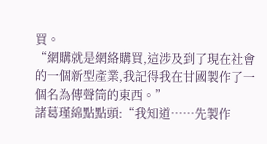買。
“網購就是網絡購買,這涉及到了現在社會的一個新型產業,我記得我在甘國製作了一個名為傳聲筒的東西。”
諸葛瑾綿點點頭:“我知道……先製作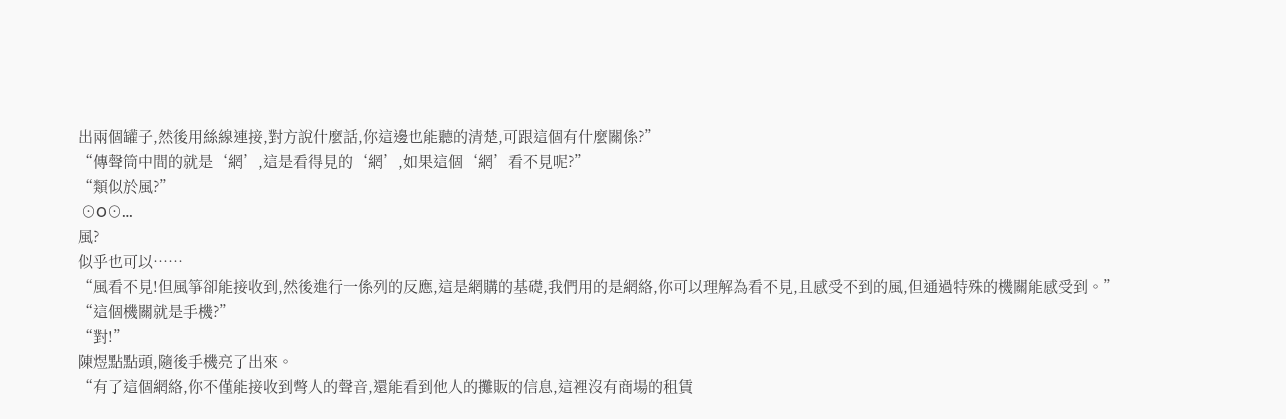出兩個罐子,然後用絲線連接,對方說什麼話,你這邊也能聽的清楚,可跟這個有什麼關係?”
“傳聲筒中間的就是‘網’,這是看得見的‘網’,如果這個‘網’看不見呢?”
“類似於風?”
 ⊙O⊙…
風?
似乎也可以……
“風看不見!但風箏卻能接收到,然後進行一係列的反應,這是網購的基礎,我們用的是網絡,你可以理解為看不見,且感受不到的風,但通過特殊的機關能感受到。”
“這個機關就是手機?”
“對!”
陳煜點點頭,隨後手機亮了出來。
“有了這個網絡,你不僅能接收到彆人的聲音,還能看到他人的攤販的信息,這裡沒有商場的租賃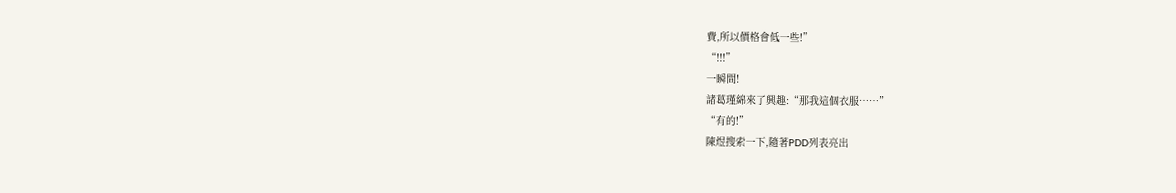費,所以價格會低一些!”
“!!!”
一瞬間!
諸葛瑾綿來了興趣:“那我這個衣服……”
“有的!”
陳煜搜索一下,隨著PDD列表亮出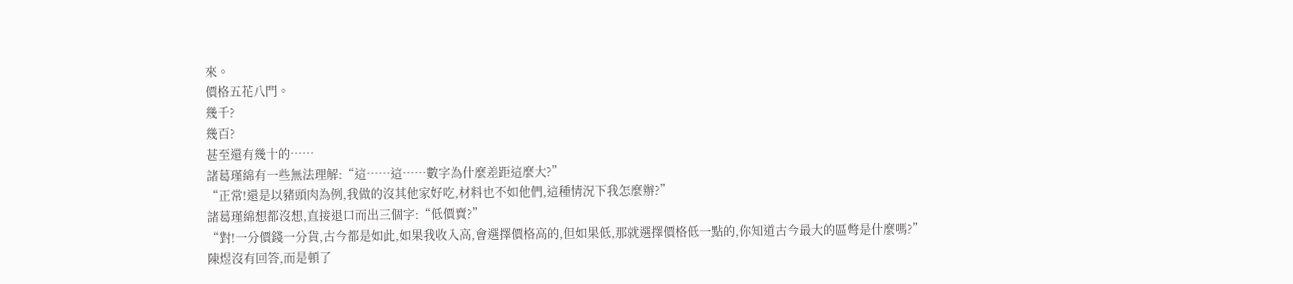來。
價格五花八門。
幾千?
幾百?
甚至還有幾十的……
諸葛瑾綿有一些無法理解:“這……這……數字為什麼差距這麼大?”
“正常!還是以豬頭肉為例,我做的沒其他家好吃,材料也不如他們,這種情況下我怎麼辦?”
諸葛瑾綿想都沒想,直接退口而出三個字:“低價賣?”
“對!一分價錢一分貨,古今都是如此,如果我收入高,會選擇價格高的,但如果低,那就選擇價格低一點的,你知道古今最大的區彆是什麼嗎?”
陳煜沒有回答,而是頓了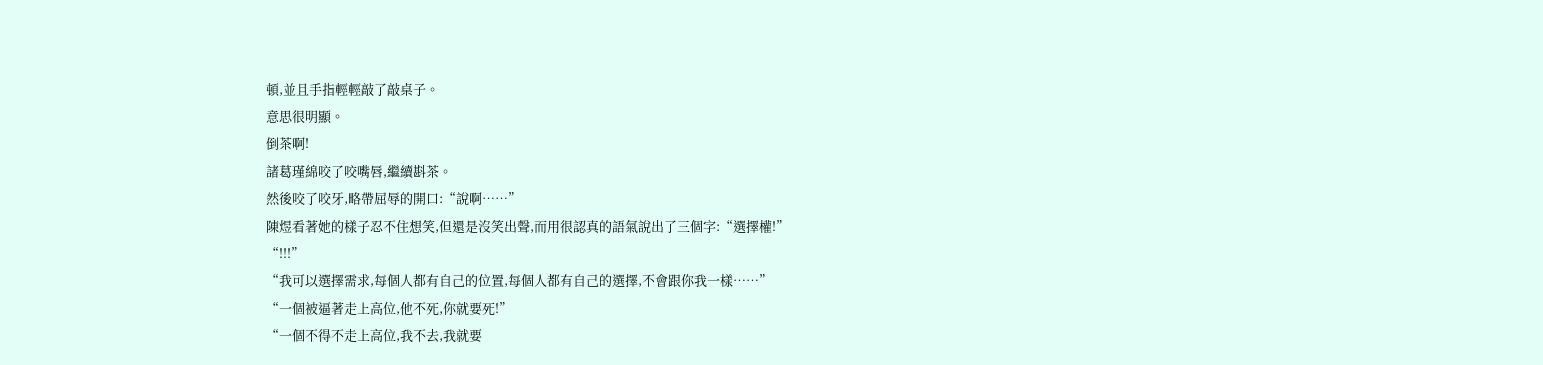頓,並且手指輕輕敲了敲桌子。
意思很明顯。
倒茶啊!
諸葛瑾綿咬了咬嘴唇,繼續斟茶。
然後咬了咬牙,略帶屈辱的開口:“說啊……”
陳煜看著她的樣子忍不住想笑,但還是沒笑出聲,而用很認真的語氣說出了三個字:“選擇權!”
“!!!”
“我可以選擇需求,每個人都有自己的位置,每個人都有自己的選擇,不會跟你我一樣……”
“一個被逼著走上高位,他不死,你就要死!”
“一個不得不走上高位,我不去,我就要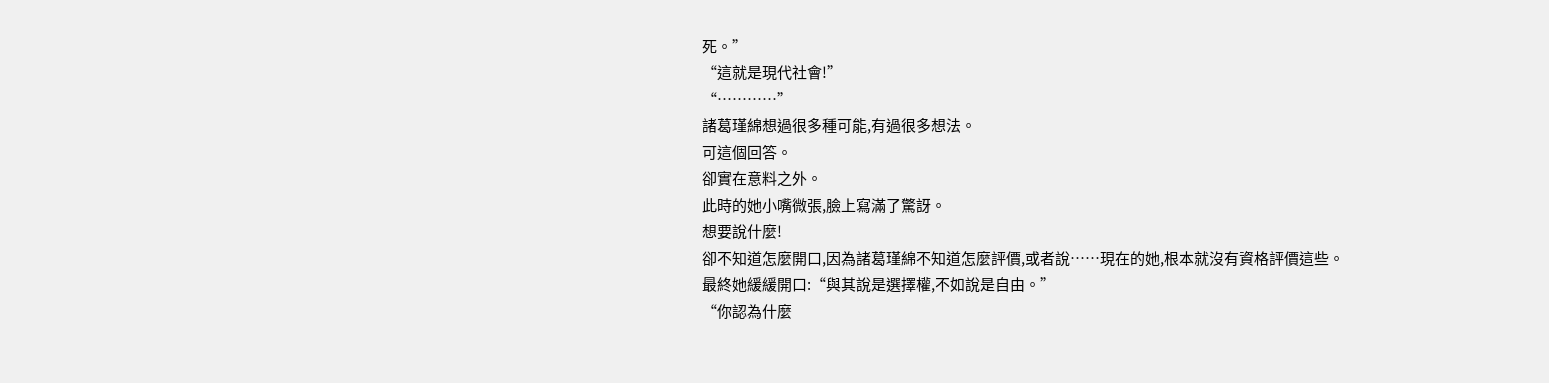死。”
“這就是現代社會!”
“…………”
諸葛瑾綿想過很多種可能,有過很多想法。
可這個回答。
卻實在意料之外。
此時的她小嘴微張,臉上寫滿了驚訝。
想要說什麼!
卻不知道怎麼開口,因為諸葛瑾綿不知道怎麼評價,或者說……現在的她,根本就沒有資格評價這些。
最終她緩緩開口:“與其說是選擇權,不如說是自由。”
“你認為什麼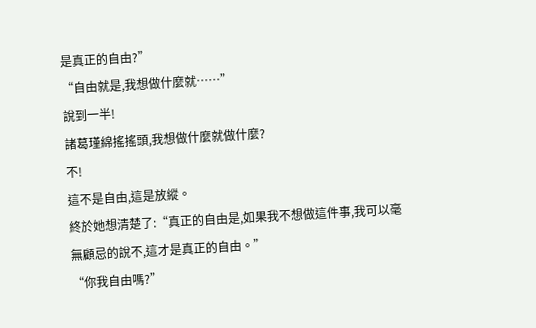是真正的自由?”
“自由就是,我想做什麼就……”
說到一半!
諸葛瑾綿搖搖頭,我想做什麼就做什麼?
不!
這不是自由,這是放縱。
終於她想清楚了:“真正的自由是,如果我不想做這件事,我可以毫無顧忌的說不,這才是真正的自由。”
“你我自由嗎?”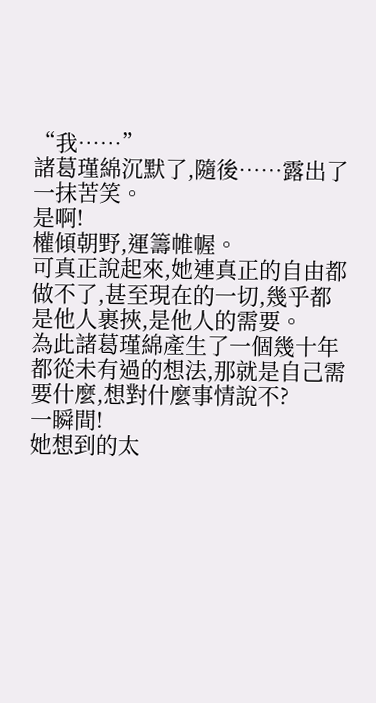“我……”
諸葛瑾綿沉默了,隨後……露出了一抹苦笑。
是啊!
權傾朝野,運籌帷幄。
可真正說起來,她連真正的自由都做不了,甚至現在的一切,幾乎都是他人裹挾,是他人的需要。
為此諸葛瑾綿產生了一個幾十年都從未有過的想法,那就是自己需要什麼,想對什麼事情說不?
一瞬間!
她想到的太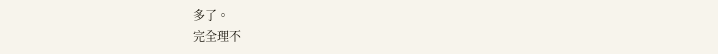多了。
完全理不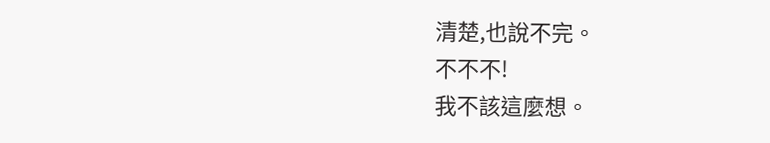清楚,也說不完。
不不不!
我不該這麼想。